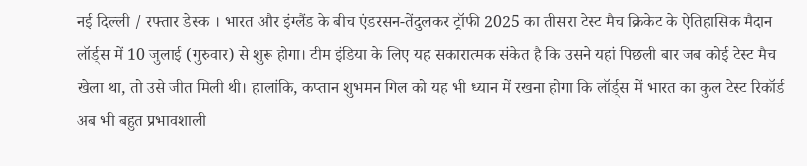नई दिल्ली / रफ्तार डेस्क । भारत और इंग्लैंड के बीच एंडरसन-तेंदुलकर ट्रॉफी 2025 का तीसरा टेस्ट मैच क्रिकेट के ऐतिहासिक मैदान लॉर्ड्स में 10 जुलाई (गुरुवार) से शुरू होगा। टीम इंडिया के लिए यह सकारात्मक संकेत है कि उसने यहां पिछली बार जब कोई टेस्ट मैच खेला था, तो उसे जीत मिली थी। हालांकि, कप्तान शुभमन गिल को यह भी ध्यान में रखना होगा कि लॉर्ड्स में भारत का कुल टेस्ट रिकॉर्ड अब भी बहुत प्रभावशाली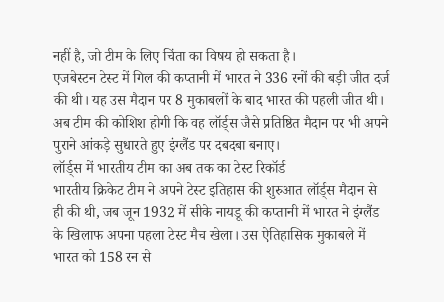नहीं है, जो टीम के लिए चिंता का विषय हो सकता है।
एजबेस्टन टेस्ट में गिल की कप्तानी में भारत ने 336 रनों की बड़ी जीत दर्ज की थी। यह उस मैदान पर 8 मुकाबलों के बाद भारत की पहली जीत थी। अब टीम की कोशिश होगी कि वह लॉर्ड्स जैसे प्रतिष्ठित मैदान पर भी अपने पुराने आंकड़े सुधारते हुए इंग्लैंड पर दबदबा बनाए।
लॉर्ड्स में भारतीय टीम का अब तक का टेस्ट रिकॉर्ड
भारतीय क्रिकेट टीम ने अपने टेस्ट इतिहास की शुरुआत लॉर्ड्स मैदान से ही की थी, जब जून 1932 में सीके नायडू की कप्तानी में भारत ने इंग्लैंड के खिलाफ अपना पहला टेस्ट मैच खेला। उस ऐतिहासिक मुकाबले में भारत को 158 रन से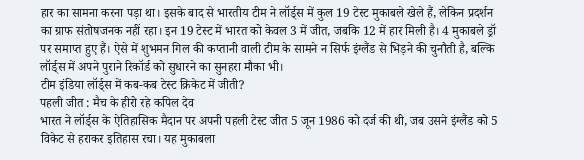हार का सामना करना पड़ा था। इसके बाद से भारतीय टीम ने लॉर्ड्स में कुल 19 टेस्ट मुकाबले खेले हैं, लेकिन प्रदर्शन का ग्राफ संतोषजनक नहीं रहा। इन 19 टेस्ट में भारत को केवल 3 में जीत, जबकि 12 में हार मिली है। 4 मुकाबले ड्रॉ पर समाप्त हुए हैं। ऐसे में शुभमन गिल की कप्तानी वाली टीम के सामने न सिर्फ इंग्लैंड से भिड़ने की चुनौती है, बल्कि लॉर्ड्स में अपने पुराने रिकॉर्ड को सुधारने का सुनहरा मौका भी।
टीम इंडिया लॉर्ड्स में कब-कब टेस्ट क्रिकेट में जीती?
पहली जीत : मैच के हीरो रहे कपिल देव
भारत ने लॉर्ड्स के ऐतिहासिक मैदान पर अपनी पहली टेस्ट जीत 5 जून 1986 को दर्ज की थी, जब उसने इंग्लैंड को 5 विकेट से हराकर इतिहास रचा। यह मुकाबला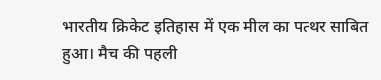भारतीय क्रिकेट इतिहास में एक मील का पत्थर साबित हुआ। मैच की पहली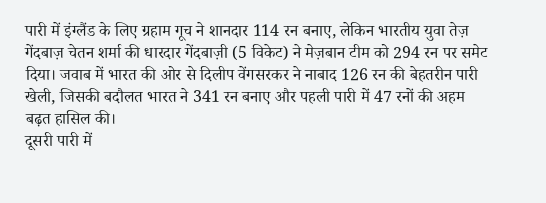पारी में इंग्लैंड के लिए ग्रहाम गूच ने शानदार 114 रन बनाए, लेकिन भारतीय युवा तेज़ गेंदबाज़ चेतन शर्मा की धारदार गेंदबाज़ी (5 विकेट) ने मेज़बान टीम को 294 रन पर समेट दिया। जवाब में भारत की ओर से दिलीप वेंगसरकर ने नाबाद 126 रन की बेहतरीन पारी खेली, जिसकी बदौलत भारत ने 341 रन बनाए और पहली पारी में 47 रनों की अहम बढ़त हासिल की।
दूसरी पारी में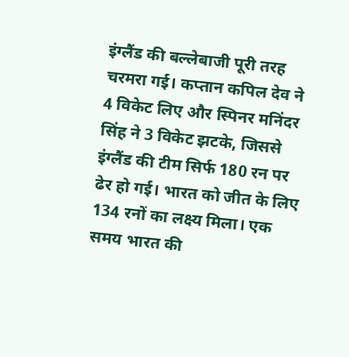इंग्लैंड की बल्लेबाजी पूरी तरह चरमरा गई। कप्तान कपिल देव ने 4 विकेट लिए और स्पिनर मनिंदर सिंह ने 3 विकेट झटके, जिससे इंग्लैंड की टीम सिर्फ 180 रन पर ढेर हो गई। भारत को जीत के लिए 134 रनों का लक्ष्य मिला। एक समय भारत की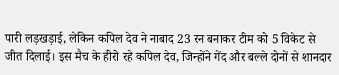पारी लड़खड़ाई, लेकिन कपिल देव ने नाबाद 23 रन बनाकर टीम को 5 विकेट से जीत दिलाई। इस मैच के हीरो रहे कपिल देव, जिन्होंने गेंद और बल्ले दोनों से शानदार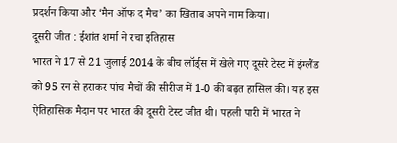प्रदर्शन किया और ‘मैन ऑफ द मैच’ का खिताब अपने नाम किया।
दूसरी जीत : ईशांत शर्मा ने रचा इतिहास
भारत ने 17 से 21 जुलाई 2014 के बीच लॉर्ड्स में खेले गए दूसरे टेस्ट में इंग्लैंड को 95 रन से हराकर पांच मैचों की सीरीज में 1-0 की बढ़त हासिल की। यह इस ऐतिहासिक मैदान पर भारत की दूसरी टेस्ट जीत थी। पहली पारी में भारत ने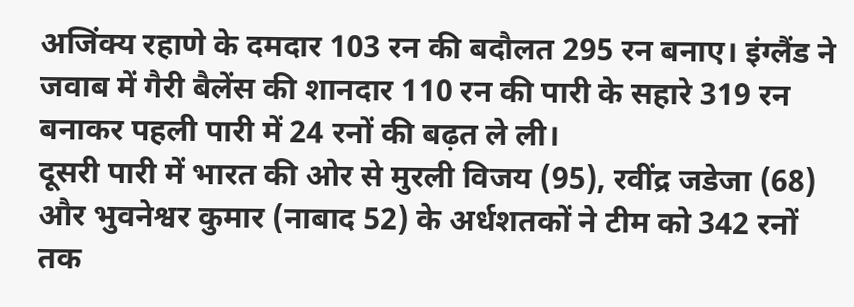अजिंक्य रहाणे के दमदार 103 रन की बदौलत 295 रन बनाए। इंग्लैंड ने जवाब में गैरी बैलेंस की शानदार 110 रन की पारी के सहारे 319 रन बनाकर पहली पारी में 24 रनों की बढ़त ले ली।
दूसरी पारी में भारत की ओर से मुरली विजय (95), रवींद्र जडेजा (68) और भुवनेश्वर कुमार (नाबाद 52) के अर्धशतकों ने टीम को 342 रनों तक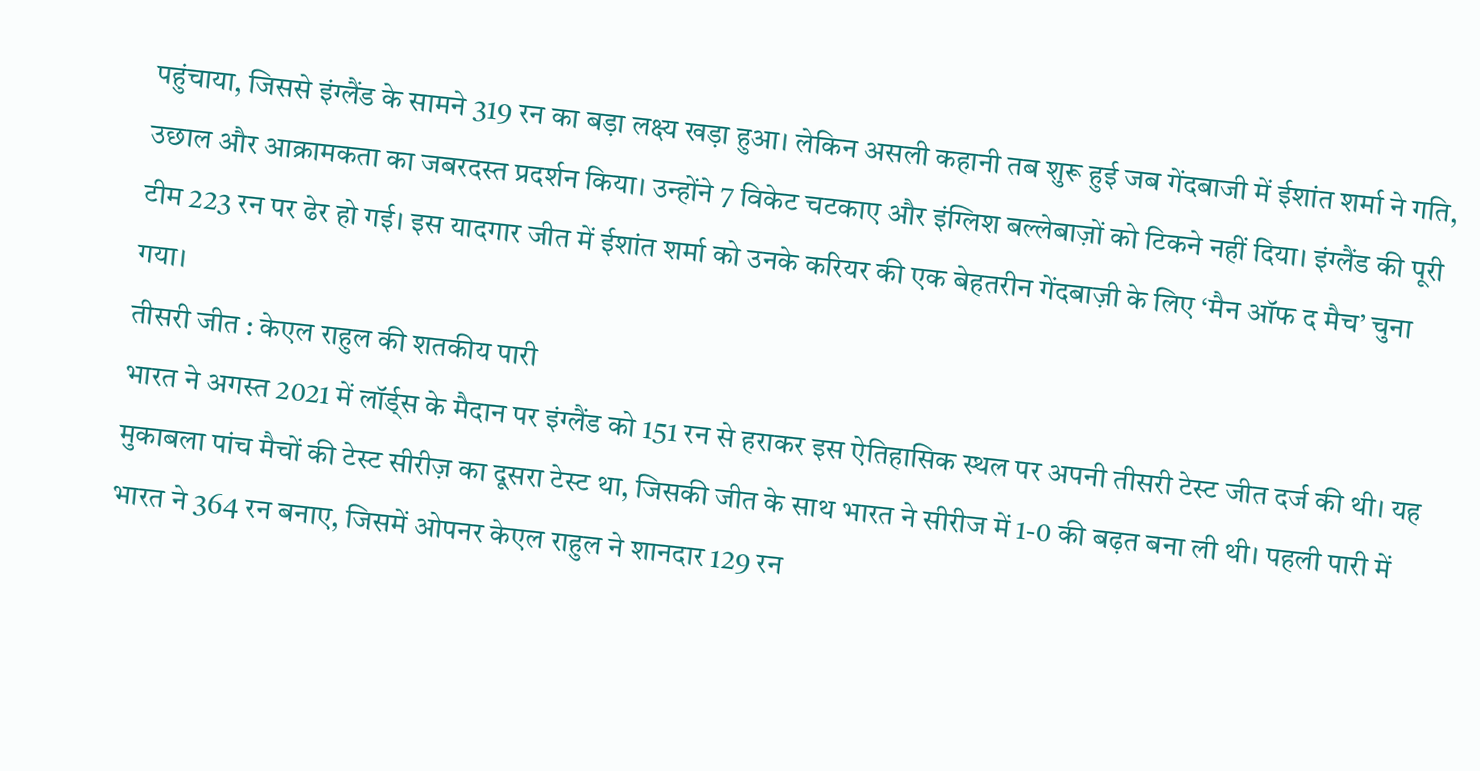पहुंचाया, जिससे इंग्लैंड के सामने 319 रन का बड़ा लक्ष्य खड़ा हुआ। लेकिन असली कहानी तब शुरू हुई जब गेंदबाजी में ईशांत शर्मा ने गति, उछाल और आक्रामकता का जबरदस्त प्रदर्शन किया। उन्होंने 7 विकेट चटकाए और इंग्लिश बल्लेबाज़ों को टिकने नहीं दिया। इंग्लैंड की पूरी टीम 223 रन पर ढेर हो गई। इस यादगार जीत में ईशांत शर्मा को उनके करियर की एक बेहतरीन गेंदबाज़ी के लिए ‘मैन ऑफ द मैच’ चुना गया।
तीसरी जीत : केएल राहुल की शतकीय पारी
भारत ने अगस्त 2021 में लॉर्ड्स के मैदान पर इंग्लैंड को 151 रन से हराकर इस ऐतिहासिक स्थल पर अपनी तीसरी टेस्ट जीत दर्ज की थी। यह मुकाबला पांच मैचों की टेस्ट सीरीज़ का दूसरा टेस्ट था, जिसकी जीत के साथ भारत ने सीरीज में 1-0 की बढ़त बना ली थी। पहली पारी में भारत ने 364 रन बनाए, जिसमें ओपनर केएल राहुल ने शानदार 129 रन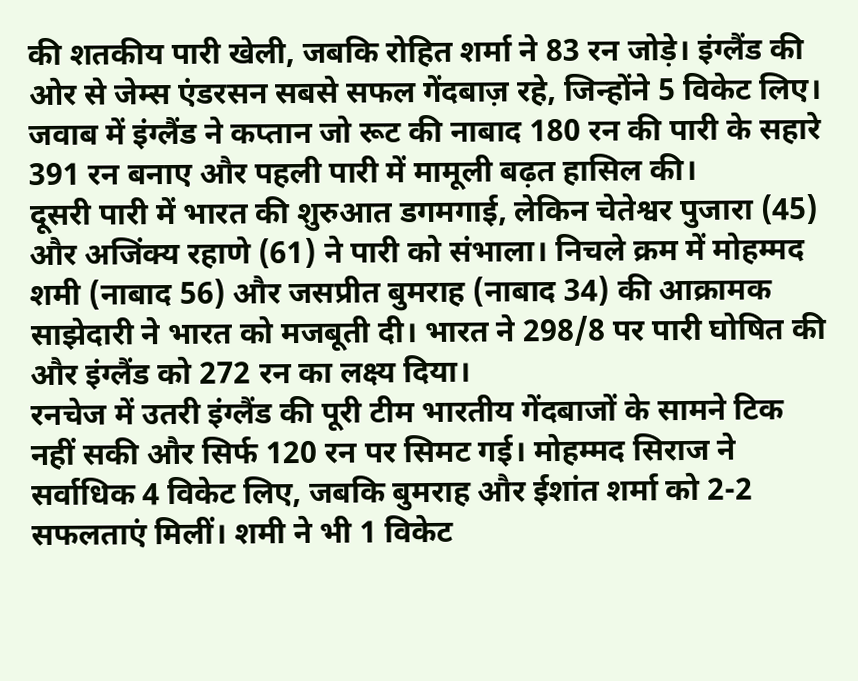की शतकीय पारी खेली, जबकि रोहित शर्मा ने 83 रन जोड़े। इंग्लैंड की ओर से जेम्स एंडरसन सबसे सफल गेंदबाज़ रहे, जिन्होंने 5 विकेट लिए। जवाब में इंग्लैंड ने कप्तान जो रूट की नाबाद 180 रन की पारी के सहारे 391 रन बनाए और पहली पारी में मामूली बढ़त हासिल की।
दूसरी पारी में भारत की शुरुआत डगमगाई, लेकिन चेतेश्वर पुजारा (45) और अजिंक्य रहाणे (61) ने पारी को संभाला। निचले क्रम में मोहम्मद शमी (नाबाद 56) और जसप्रीत बुमराह (नाबाद 34) की आक्रामक साझेदारी ने भारत को मजबूती दी। भारत ने 298/8 पर पारी घोषित की और इंग्लैंड को 272 रन का लक्ष्य दिया।
रनचेज में उतरी इंग्लैंड की पूरी टीम भारतीय गेंदबाजों के सामने टिक नहीं सकी और सिर्फ 120 रन पर सिमट गई। मोहम्मद सिराज ने सर्वाधिक 4 विकेट लिए, जबकि बुमराह और ईशांत शर्मा को 2-2 सफलताएं मिलीं। शमी ने भी 1 विकेट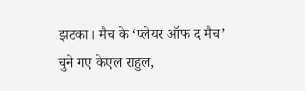झटका। मैच के ‘प्लेयर ऑफ द मैच’ चुने गए केएल राहुल,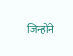जिन्होंने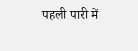पहली पारी में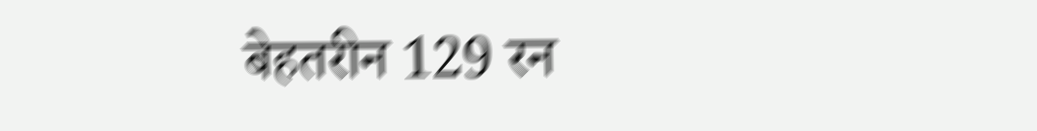बेहतरीन 129 रन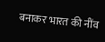बनाकर भारत की नींव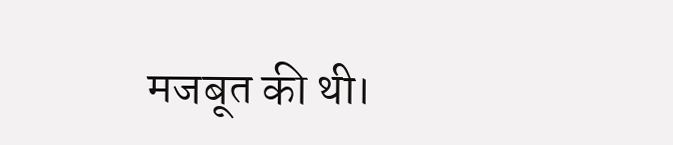मजबूत की थी।